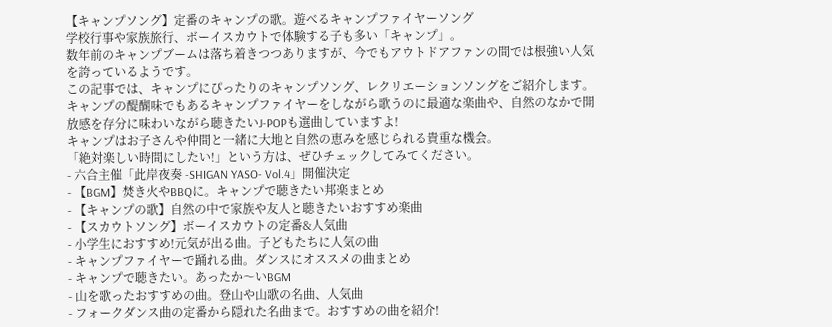【キャンプソング】定番のキャンプの歌。遊べるキャンプファイヤーソング
学校行事や家族旅行、ボーイスカウトで体験する子も多い「キャンプ」。
数年前のキャンプブームは落ち着きつつありますが、今でもアウトドアファンの間では根強い人気を誇っているようです。
この記事では、キャンプにぴったりのキャンプソング、レクリエーションソングをご紹介します。
キャンプの醍醐味でもあるキャンプファイヤーをしながら歌うのに最適な楽曲や、自然のなかで開放感を存分に味わいながら聴きたいJ-POPも選曲していますよ!
キャンプはお子さんや仲間と一緒に大地と自然の恵みを感じられる貴重な機会。
「絶対楽しい時間にしたい!」という方は、ぜひチェックしてみてください。
- 六合主催「此岸夜奏 -SHIGAN YASO- Vol.4」開催決定
- 【BGM】焚き火やBBQに。キャンプで聴きたい邦楽まとめ
- 【キャンプの歌】自然の中で家族や友人と聴きたいおすすめ楽曲
- 【スカウトソング】ボーイスカウトの定番&人気曲
- 小学生におすすめ!元気が出る曲。子どもたちに人気の曲
- キャンプファイヤーで踊れる曲。ダンスにオススメの曲まとめ
- キャンプで聴きたい。あったか〜いBGM
- 山を歌ったおすすめの曲。登山や山歌の名曲、人気曲
- フォークダンス曲の定番から隠れた名曲まで。おすすめの曲を紹介!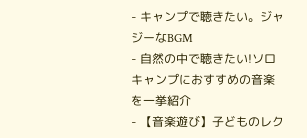- キャンプで聴きたい。ジャジーなBGM
- 自然の中で聴きたい!ソロキャンプにおすすめの音楽を一挙紹介
- 【音楽遊び】子どものレク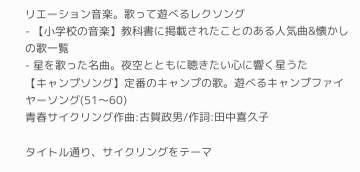リエーション音楽。歌って遊べるレクソング
- 【小学校の音楽】教科書に掲載されたことのある人気曲&懐かしの歌一覧
- 星を歌った名曲。夜空とともに聴きたい心に響く星うた
【キャンプソング】定番のキャンプの歌。遊べるキャンプファイヤーソング(51〜60)
青春サイクリング作曲:古賀政男/作詞:田中喜久子

タイトル通り、サイクリングをテーマ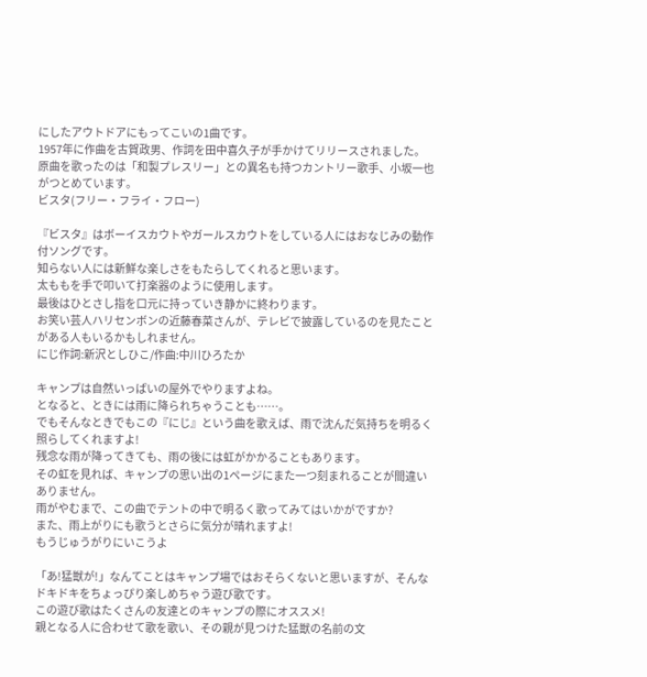にしたアウトドアにもってこいの1曲です。
1957年に作曲を古賀政男、作詞を田中喜久子が手かけてリリースされました。
原曲を歌ったのは「和製プレスリー」との異名も持つカントリー歌手、小坂一也がつとめています。
ビスタ(フリー・フライ・フロー)

『ビスタ』はボーイスカウトやガールスカウトをしている人にはおなじみの動作付ソングです。
知らない人には新鮮な楽しさをもたらしてくれると思います。
太ももを手で叩いて打楽器のように使用します。
最後はひとさし指を口元に持っていき静かに終わります。
お笑い芸人ハリセンボンの近藤春菜さんが、テレビで披露しているのを見たことがある人もいるかもしれません。
にじ作詞:新沢としひこ/作曲:中川ひろたか

キャンプは自然いっぱいの屋外でやりますよね。
となると、ときには雨に降られちゃうことも……。
でもそんなときでもこの『にじ』という曲を歌えば、雨で沈んだ気持ちを明るく照らしてくれますよ!
残念な雨が降ってきても、雨の後には虹がかかることもあります。
その虹を見れば、キャンプの思い出の1ページにまた一つ刻まれることが間違いありません。
雨がやむまで、この曲でテントの中で明るく歌ってみてはいかがですか?
また、雨上がりにも歌うとさらに気分が晴れますよ!
もうじゅうがりにいこうよ

「あ!猛獣が!」なんてことはキャンプ場ではおそらくないと思いますが、そんなドキドキをちょっぴり楽しめちゃう遊び歌です。
この遊び歌はたくさんの友達とのキャンプの際にオススメ!
親となる人に合わせて歌を歌い、その親が見つけた猛獣の名前の文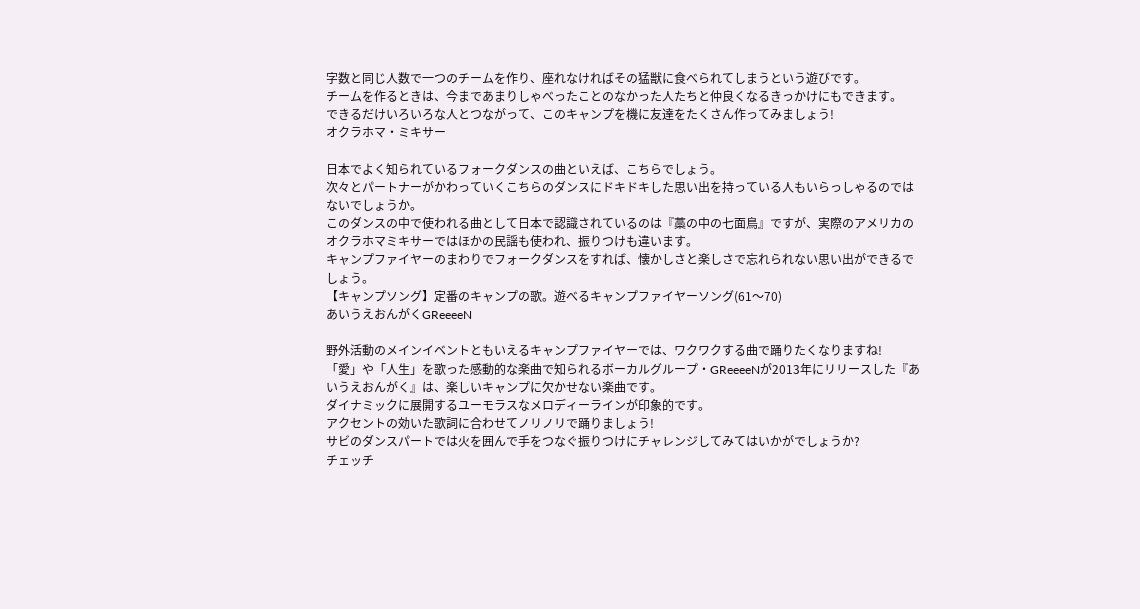字数と同じ人数で一つのチームを作り、座れなければその猛獣に食べられてしまうという遊びです。
チームを作るときは、今まであまりしゃべったことのなかった人たちと仲良くなるきっかけにもできます。
できるだけいろいろな人とつながって、このキャンプを機に友達をたくさん作ってみましょう!
オクラホマ・ミキサー

日本でよく知られているフォークダンスの曲といえば、こちらでしょう。
次々とパートナーがかわっていくこちらのダンスにドキドキした思い出を持っている人もいらっしゃるのではないでしょうか。
このダンスの中で使われる曲として日本で認識されているのは『藁の中の七面鳥』ですが、実際のアメリカのオクラホマミキサーではほかの民謡も使われ、振りつけも違います。
キャンプファイヤーのまわりでフォークダンスをすれば、懐かしさと楽しさで忘れられない思い出ができるでしょう。
【キャンプソング】定番のキャンプの歌。遊べるキャンプファイヤーソング(61〜70)
あいうえおんがくGReeeeN

野外活動のメインイベントともいえるキャンプファイヤーでは、ワクワクする曲で踊りたくなりますね!
「愛」や「人生」を歌った感動的な楽曲で知られるボーカルグループ・GReeeeNが2013年にリリースした『あいうえおんがく』は、楽しいキャンプに欠かせない楽曲です。
ダイナミックに展開するユーモラスなメロディーラインが印象的です。
アクセントの効いた歌詞に合わせてノリノリで踊りましょう!
サビのダンスパートでは火を囲んで手をつなぐ振りつけにチャレンジしてみてはいかがでしょうか?
チェッチ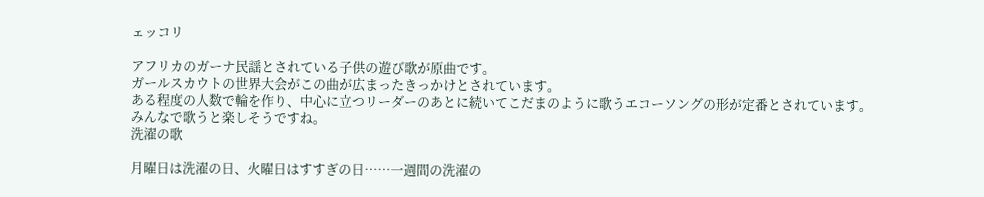ェッコリ

アフリカのガーナ民謡とされている子供の遊び歌が原曲です。
ガールスカウトの世界大会がこの曲が広まったきっかけとされています。
ある程度の人数で輪を作り、中心に立つリーダーのあとに続いてこだまのように歌うエコーソングの形が定番とされています。
みんなで歌うと楽しそうですね。
洗濯の歌

月曜日は洗濯の日、火曜日はすすぎの日……一週間の洗濯の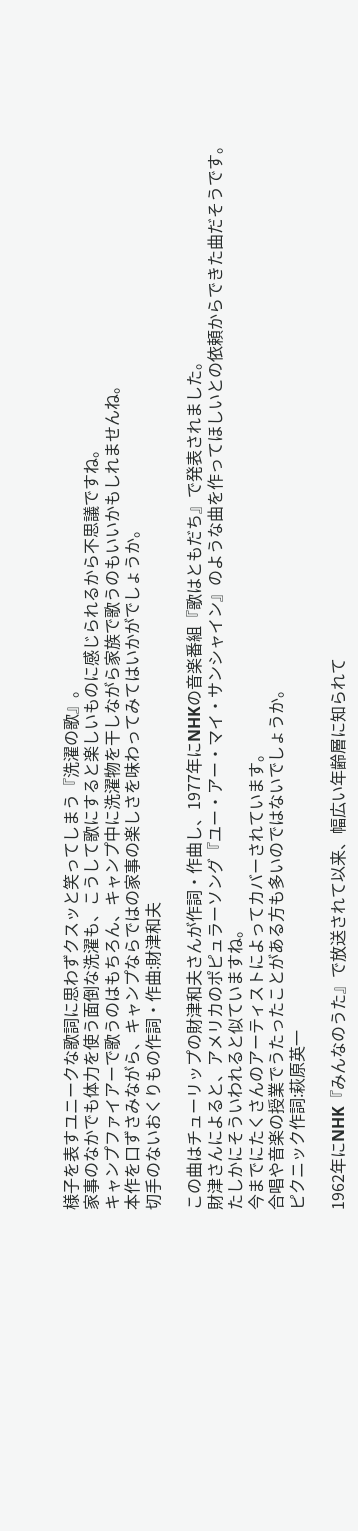様子を表すユニークな歌詞に思わずクスッと笑ってしまう『洗濯の歌』。
家事のなかでも体力を使う面倒な洗濯も、こうして歌にすると楽しいものに感じられるから不思議ですね。
キャンプファイアーで歌うのはもちろん、キャンプ中に洗濯物を干しながら家族で歌うのもいいかもしれませんね。
本作を口ずさみながら、キャンプならではの家事の楽しさを味わってみてはいかがでしょうか。
切手のないおくりもの作詞・作曲:財津和夫

この曲はチューリップの財津和夫さんが作詞・作曲し、1977年にNHKの音楽番組『歌はともだち』で発表されました。
財津さんによると、アメリカのポピュラーソング『ユー・アー・マイ・サンシャイン』のような曲を作ってほしいとの依頼からできた曲だそうです。
たしかにそういわれると似ていますね。
今までにたくさんのアーティストによってカバーされています。
合唱や音楽の授業でうたったことがある方も多いのではないでしょうか。
ピクニック作詞:萩原英一

1962年にNHK『みんなのうた』で放送されて以来、幅広い年齢層に知られて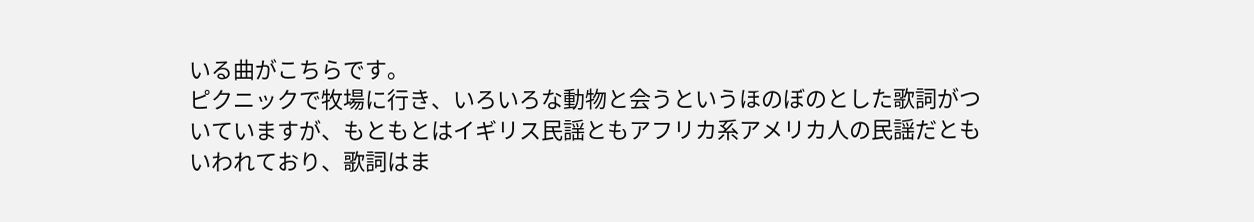いる曲がこちらです。
ピクニックで牧場に行き、いろいろな動物と会うというほのぼのとした歌詞がついていますが、もともとはイギリス民謡ともアフリカ系アメリカ人の民謡だともいわれており、歌詞はま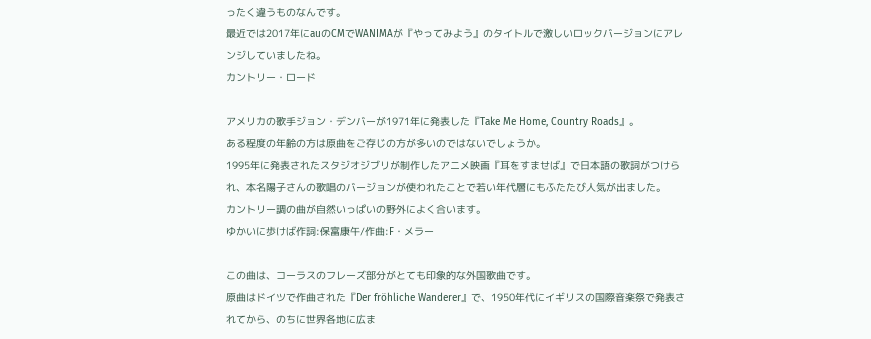ったく違うものなんです。
最近では2017年にauのCMでWANIMAが『やってみよう』のタイトルで激しいロックバージョンにアレンジしていましたね。
カントリー・ロード

アメリカの歌手ジョン・デンバーが1971年に発表した『Take Me Home, Country Roads』。
ある程度の年齢の方は原曲をご存じの方が多いのではないでしょうか。
1995年に発表されたスタジオジブリが制作したアニメ映画『耳をすませば』で日本語の歌詞がつけられ、本名陽子さんの歌唱のバージョンが使われたことで若い年代層にもふたたび人気が出ました。
カントリー調の曲が自然いっぱいの野外によく合います。
ゆかいに歩けば作詞:保富康午/作曲:F・メラー

この曲は、コーラスのフレーズ部分がとても印象的な外国歌曲です。
原曲はドイツで作曲された『Der fröhliche Wanderer』で、1950年代にイギリスの国際音楽祭で発表されてから、のちに世界各地に広ま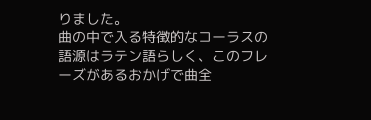りました。
曲の中で入る特徴的なコーラスの語源はラテン語らしく、このフレーズがあるおかげで曲全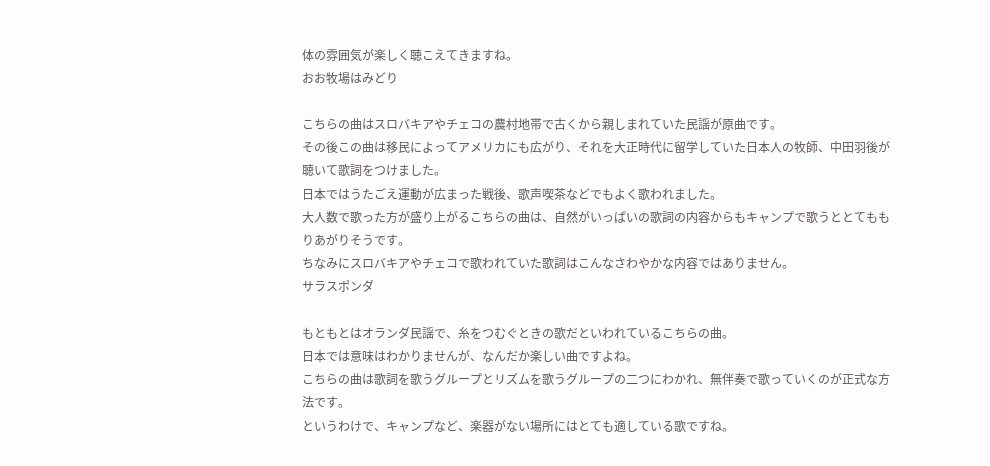体の雰囲気が楽しく聴こえてきますね。
おお牧場はみどり

こちらの曲はスロバキアやチェコの農村地帯で古くから親しまれていた民謡が原曲です。
その後この曲は移民によってアメリカにも広がり、それを大正時代に留学していた日本人の牧師、中田羽後が聴いて歌詞をつけました。
日本ではうたごえ運動が広まった戦後、歌声喫茶などでもよく歌われました。
大人数で歌った方が盛り上がるこちらの曲は、自然がいっぱいの歌詞の内容からもキャンプで歌うととてももりあがりそうです。
ちなみにスロバキアやチェコで歌われていた歌詞はこんなさわやかな内容ではありません。
サラスポンダ

もともとはオランダ民謡で、糸をつむぐときの歌だといわれているこちらの曲。
日本では意味はわかりませんが、なんだか楽しい曲ですよね。
こちらの曲は歌詞を歌うグループとリズムを歌うグループの二つにわかれ、無伴奏で歌っていくのが正式な方法です。
というわけで、キャンプなど、楽器がない場所にはとても適している歌ですね。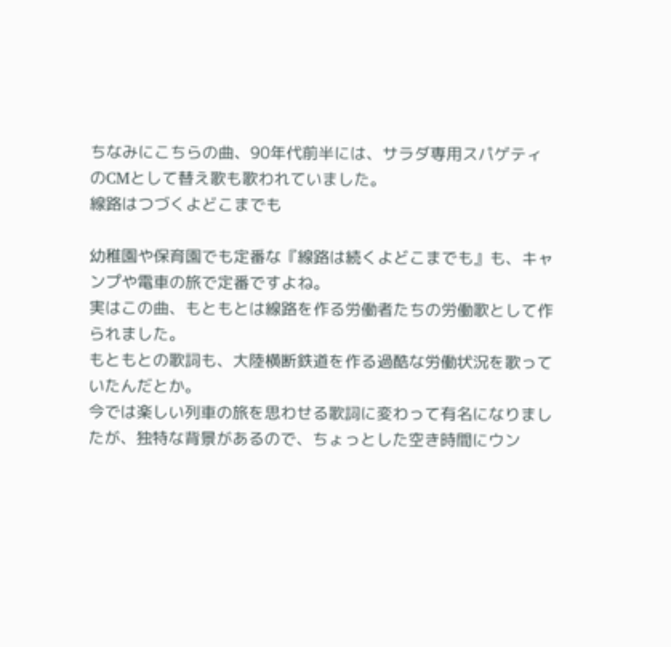ちなみにこちらの曲、90年代前半には、サラダ専用スパゲティのCMとして替え歌も歌われていました。
線路はつづくよどこまでも

幼稚園や保育園でも定番な『線路は続くよどこまでも』も、キャンプや電車の旅で定番ですよね。
実はこの曲、もともとは線路を作る労働者たちの労働歌として作られました。
もともとの歌詞も、大陸横断鉄道を作る過酷な労働状況を歌っていたんだとか。
今では楽しい列車の旅を思わせる歌詞に変わって有名になりましたが、独特な背景があるので、ちょっとした空き時間にウン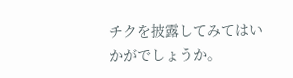チクを披露してみてはいかがでしょうか。